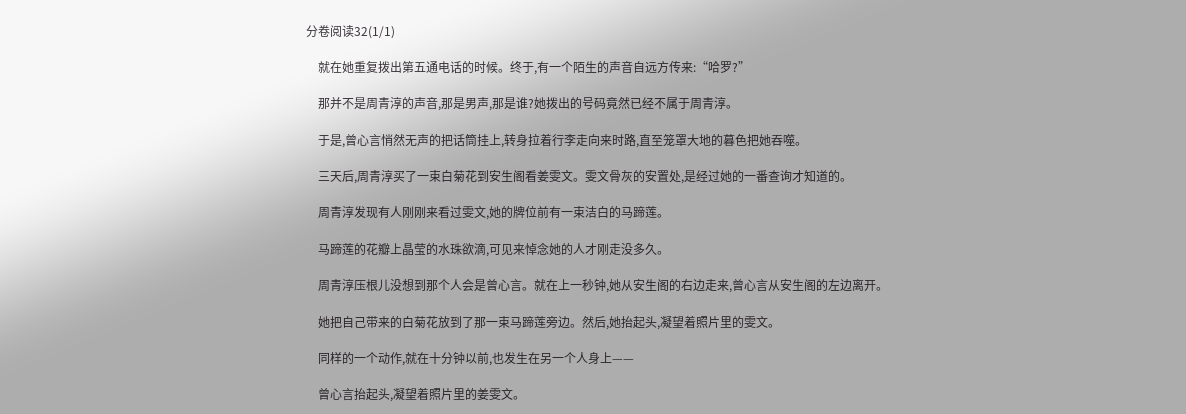分卷阅读32(1/1)

    就在她重复拨出第五通电话的时候。终于,有一个陌生的声音自远方传来:“哈罗?”

    那并不是周青淳的声音,那是男声,那是谁?她拨出的号码竟然已经不属于周青淳。

    于是,曾心言悄然无声的把话筒挂上,转身拉着行李走向来时路,直至笼罩大地的暮色把她吞噬。

    三天后,周青淳买了一束白菊花到安生阁看姜雯文。雯文骨灰的安置处,是经过她的一番查询才知道的。

    周青淳发现有人刚刚来看过雯文,她的牌位前有一束洁白的马蹄莲。

    马蹄莲的花瓣上晶莹的水珠欲滴,可见来悼念她的人才刚走没多久。

    周青淳压根儿没想到那个人会是曾心言。就在上一秒钟,她从安生阁的右边走来,曾心言从安生阁的左边离开。

    她把自己带来的白菊花放到了那一束马蹄莲旁边。然后,她抬起头,凝望着照片里的雯文。

    同样的一个动作,就在十分钟以前,也发生在另一个人身上——

    曾心言抬起头,凝望着照片里的姜雯文。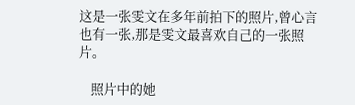这是一张雯文在多年前拍下的照片,曾心言也有一张,那是雯文最喜欢自己的一张照片。

    照片中的她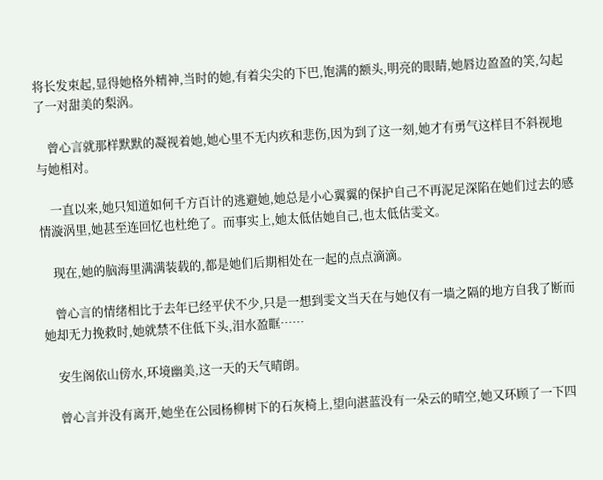将长发束起,显得她格外精神,当时的她,有着尖尖的下巴,饱满的额头,明亮的眼睛,她唇边盈盈的笑,勾起了一对甜美的梨涡。

    曾心言就那样默默的凝视着她,她心里不无内疚和悲伤,因为到了这一刻,她才有勇气这样目不斜视地与她相对。

    一直以来,她只知道如何千方百计的逃避她,她总是小心翼翼的保护自己不再泥足深陷在她们过去的感情漩涡里,她甚至连回忆也杜绝了。而事实上,她太低估她自己,也太低估雯文。

    现在,她的脑海里满满装载的,都是她们后期相处在一起的点点滴滴。

    曾心言的情绪相比于去年已经平伏不少,只是一想到雯文当天在与她仅有一墙之隔的地方自我了断而她却无力挽救时,她就禁不住低下头,泪水盈眶……

    安生阁依山傍水,环境幽美,这一天的天气晴朗。

    曾心言并没有离开,她坐在公园杨柳树下的石灰椅上,望向湛蓝没有一朵云的晴空,她又环顾了一下四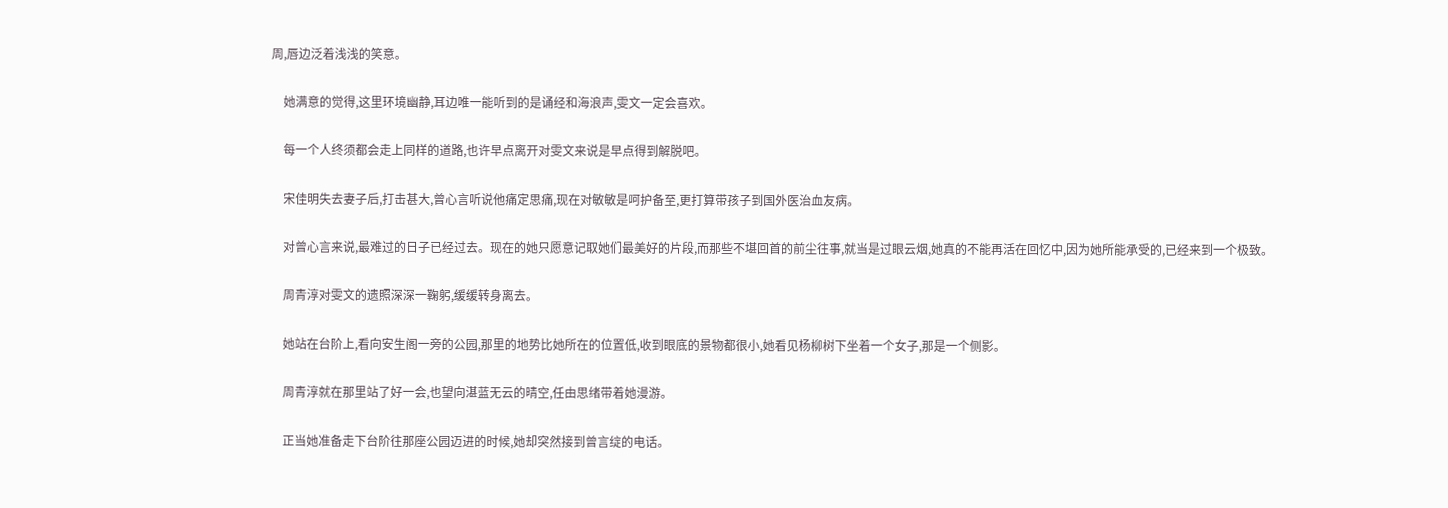周,唇边泛着浅浅的笑意。

    她满意的觉得,这里环境幽静,耳边唯一能听到的是诵经和海浪声,雯文一定会喜欢。

    每一个人终须都会走上同样的道路,也许早点离开对雯文来说是早点得到解脱吧。

    宋佳明失去妻子后,打击甚大,曾心言听说他痛定思痛,现在对敏敏是呵护备至,更打算带孩子到国外医治血友病。

    对曾心言来说,最难过的日子已经过去。现在的她只愿意记取她们最美好的片段,而那些不堪回首的前尘往事,就当是过眼云烟,她真的不能再活在回忆中,因为她所能承受的,已经来到一个极致。

    周青淳对雯文的遗照深深一鞠躬,缓缓转身离去。

    她站在台阶上,看向安生阁一旁的公园,那里的地势比她所在的位置低,收到眼底的景物都很小,她看见杨柳树下坐着一个女子,那是一个侧影。

    周青淳就在那里站了好一会,也望向湛蓝无云的晴空,任由思绪带着她漫游。

    正当她准备走下台阶往那座公园迈进的时候,她却突然接到曾言绽的电话。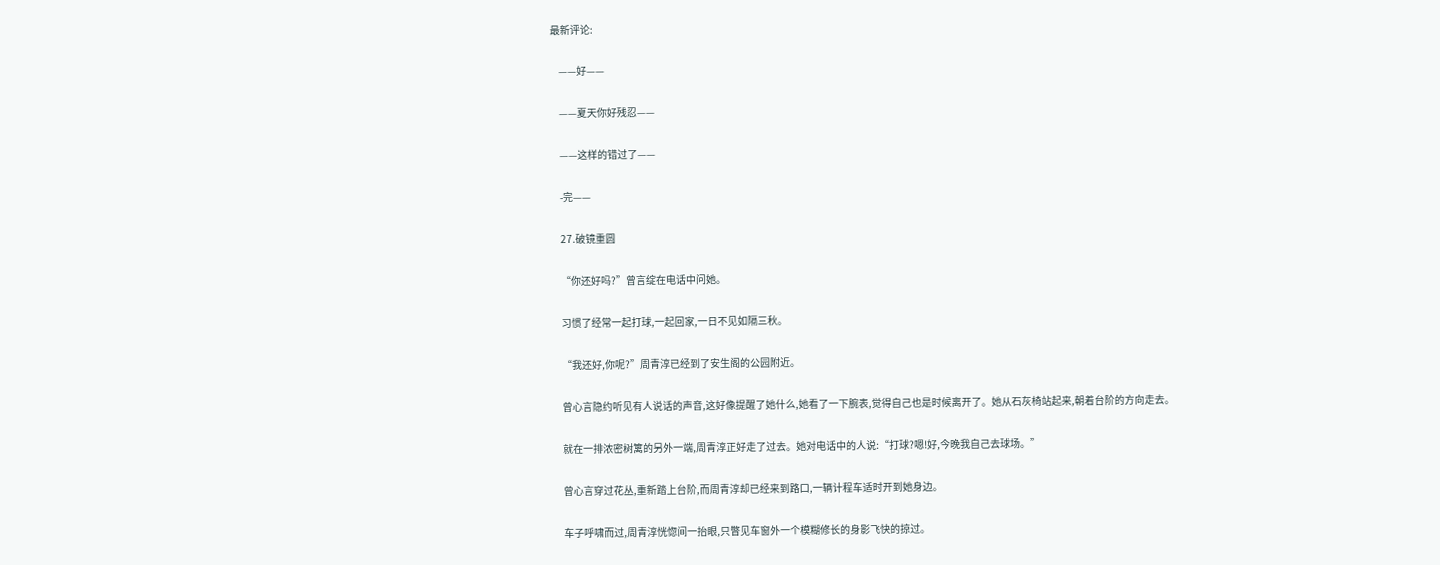最新评论:

    ——好——

    ——夏天你好残忍——

    ——这样的错过了——

    -完——

    27.破镜重圆

    “你还好吗?”曾言绽在电话中问她。

    习惯了经常一起打球,一起回家,一日不见如隔三秋。

    “我还好,你呢?”周青淳已经到了安生阁的公园附近。

    曾心言隐约听见有人说话的声音,这好像提醒了她什么,她看了一下腕表,觉得自己也是时候离开了。她从石灰椅站起来,朝着台阶的方向走去。

    就在一排浓密树篱的另外一端,周青淳正好走了过去。她对电话中的人说:“打球?嗯!好,今晚我自己去球场。”

    曾心言穿过花丛,重新踏上台阶,而周青淳却已经来到路口,一辆计程车适时开到她身边。

    车子呼啸而过,周青淳恍惚间一抬眼,只瞥见车窗外一个模糊修长的身影飞快的掠过。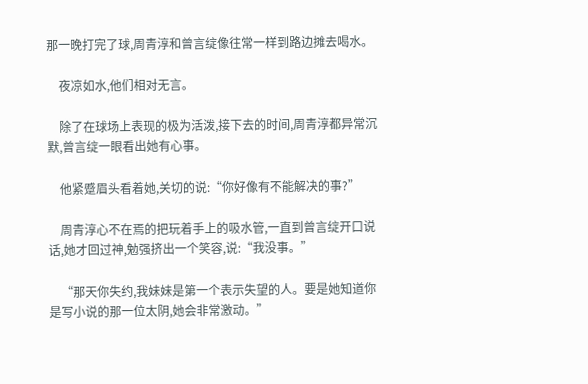那一晚打完了球,周青淳和曾言绽像往常一样到路边摊去喝水。

    夜凉如水,他们相对无言。

    除了在球场上表现的极为活泼,接下去的时间,周青淳都异常沉默,曾言绽一眼看出她有心事。

    他紧蹙眉头看着她,关切的说:“你好像有不能解决的事?”

    周青淳心不在焉的把玩着手上的吸水管,一直到曾言绽开口说话,她才回过神,勉强挤出一个笑容,说:“我没事。”

    “那天你失约,我妹妹是第一个表示失望的人。要是她知道你是写小说的那一位太阴,她会非常激动。”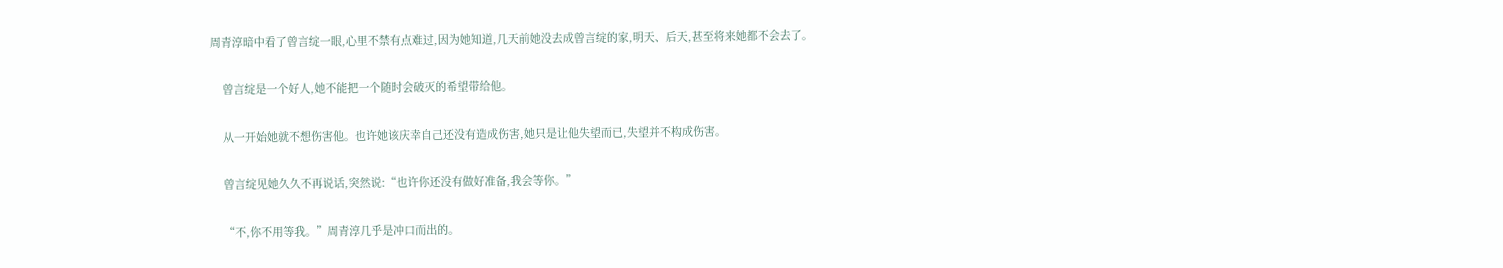周青淳暗中看了曾言绽一眼,心里不禁有点难过,因为她知道,几天前她没去成曾言绽的家,明天、后天,甚至将来她都不会去了。

    曾言绽是一个好人,她不能把一个随时会破灭的希望带给他。

    从一开始她就不想伤害他。也许她该庆幸自己还没有造成伤害,她只是让他失望而已,失望并不构成伤害。

    曾言绽见她久久不再说话,突然说:“也许你还没有做好准备,我会等你。”

    “不,你不用等我。”周青淳几乎是冲口而出的。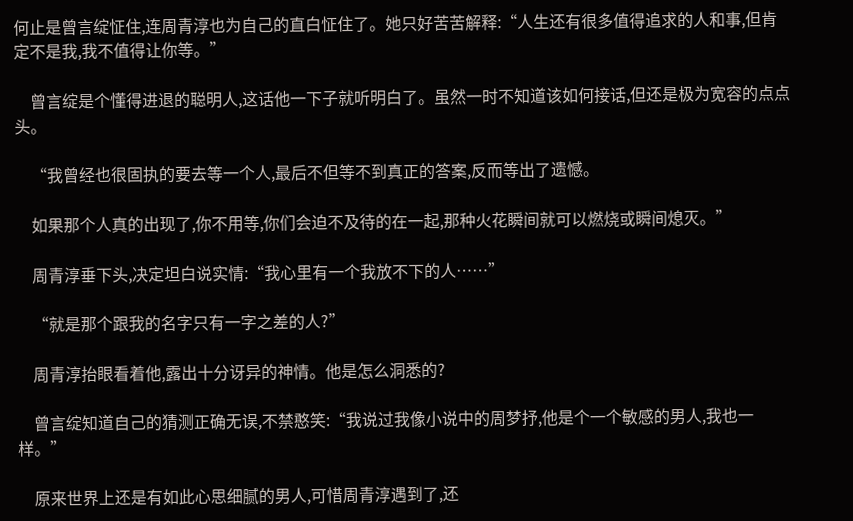何止是曾言绽怔住,连周青淳也为自己的直白怔住了。她只好苦苦解释:“人生还有很多值得追求的人和事,但肯定不是我,我不值得让你等。”

    曾言绽是个懂得进退的聪明人,这话他一下子就听明白了。虽然一时不知道该如何接话,但还是极为宽容的点点头。

    “我曾经也很固执的要去等一个人,最后不但等不到真正的答案,反而等出了遗憾。

    如果那个人真的出现了,你不用等,你们会迫不及待的在一起,那种火花瞬间就可以燃烧或瞬间熄灭。”

    周青淳垂下头,决定坦白说实情:“我心里有一个我放不下的人……”

    “就是那个跟我的名字只有一字之差的人?”

    周青淳抬眼看着他,露出十分讶异的神情。他是怎么洞悉的?

    曾言绽知道自己的猜测正确无误,不禁憨笑:“我说过我像小说中的周梦抒,他是个一个敏感的男人,我也一样。”

    原来世界上还是有如此心思细腻的男人,可惜周青淳遇到了,还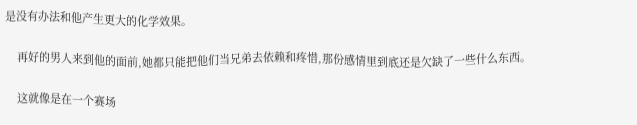是没有办法和他产生更大的化学效果。

    再好的男人来到他的面前,她都只能把他们当兄弟去依赖和疼惜,那份感情里到底还是欠缺了一些什么东西。

    这就像是在一个赛场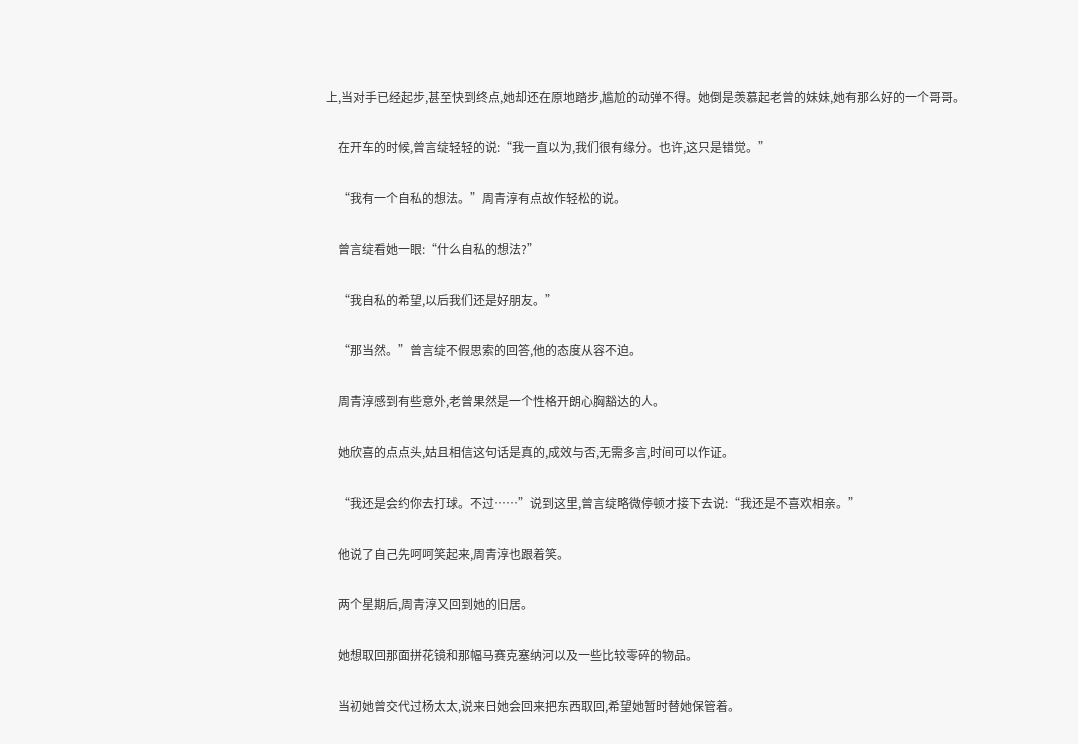上,当对手已经起步,甚至快到终点,她却还在原地踏步,尴尬的动弹不得。她倒是羡慕起老曾的妹妹,她有那么好的一个哥哥。

    在开车的时候,曾言绽轻轻的说:“我一直以为,我们很有缘分。也许,这只是错觉。”

    “我有一个自私的想法。”周青淳有点故作轻松的说。

    曾言绽看她一眼:“什么自私的想法?”

    “我自私的希望,以后我们还是好朋友。”

    “那当然。”曾言绽不假思索的回答,他的态度从容不迫。

    周青淳感到有些意外,老曾果然是一个性格开朗心胸豁达的人。

    她欣喜的点点头,姑且相信这句话是真的,成效与否,无需多言,时间可以作证。

    “我还是会约你去打球。不过……”说到这里,曾言绽略微停顿才接下去说:“我还是不喜欢相亲。”

    他说了自己先呵呵笑起来,周青淳也跟着笑。

    两个星期后,周青淳又回到她的旧居。

    她想取回那面拼花镜和那幅马赛克塞纳河以及一些比较零碎的物品。

    当初她曾交代过杨太太,说来日她会回来把东西取回,希望她暂时替她保管着。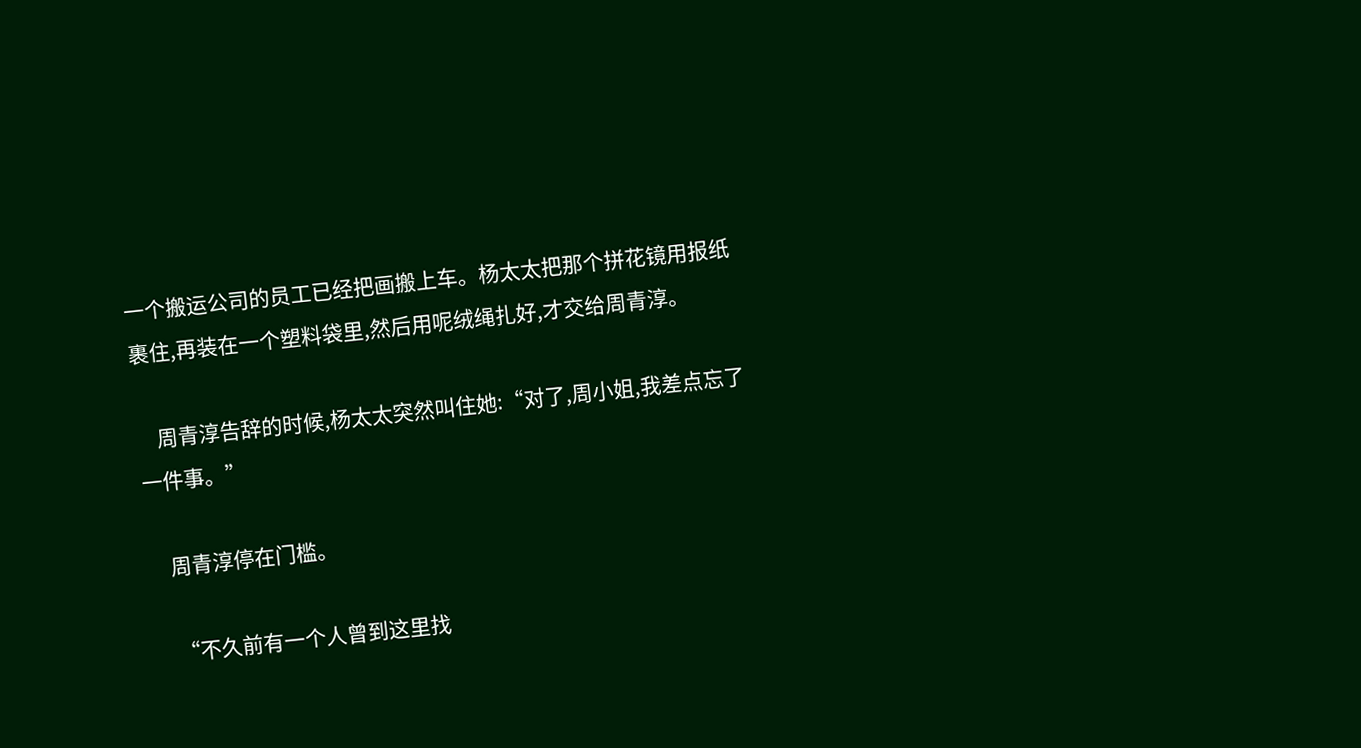一个搬运公司的员工已经把画搬上车。杨太太把那个拼花镜用报纸裹住,再装在一个塑料袋里,然后用呢绒绳扎好,才交给周青淳。

    周青淳告辞的时候,杨太太突然叫住她:“对了,周小姐,我差点忘了一件事。”

    周青淳停在门槛。

    “不久前有一个人曾到这里找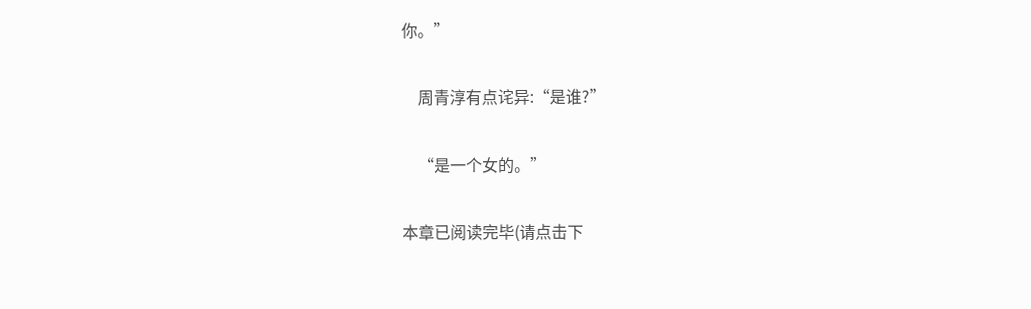你。”

    周青淳有点诧异:“是谁?”

    “是一个女的。”

本章已阅读完毕(请点击下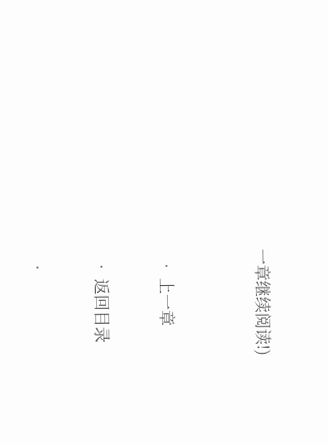一章继续阅读!)


  • 上一章

  • 返回目录

  •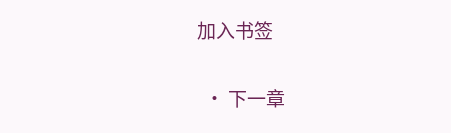加入书签

  • 下一章